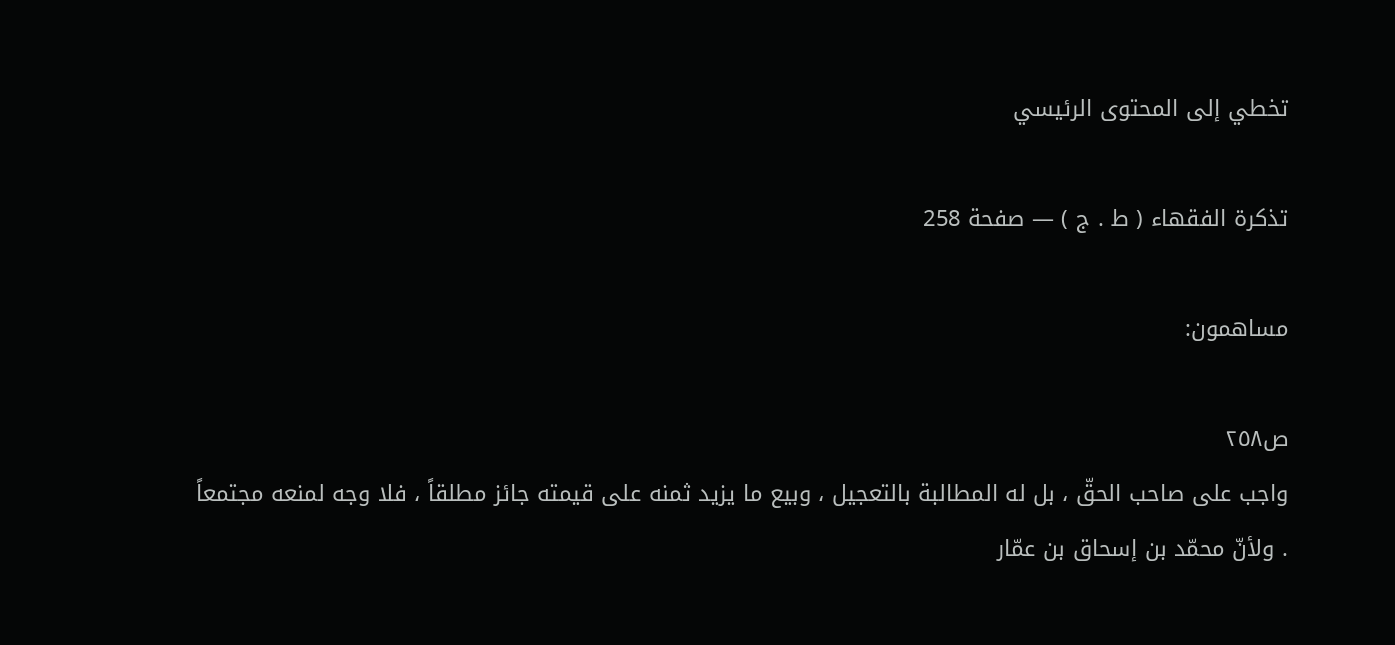تخطي إلى المحتوى الرئيسي

تذكرة الفقهاء ( ط . ج ) — صفحة 258

مساهمون:

ص٢٥٨
واجب على صاحب الحقّ ، بل له المطالبة بالتعجيل ، وبيع ما يزيد ثمنه على قيمته جائز مطلقاً ، فلا وجه لمنعه مجتمعاً . ولأنّ محمّد بن إسحاق بن عمّار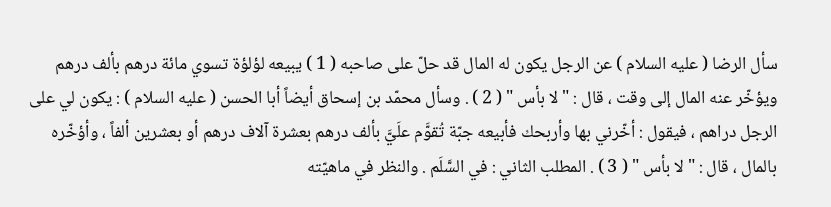سأل الرضا ( عليه السلام ) عن الرجل يكون له المال قد حلّ على صاحبه ( 1 ) يبيعه لؤلؤة تسوي مائة درهم بألف درهم ويؤخّر عنه المال إلى وقت ، قال : " لا بأس " ( 2 ) . وسأل محمّد بن إسحاق أيضاً أبا الحسن ( عليه السلام ) : يكون لي على الرجل دراهم ، فيقول : أخّرني بها وأربحك فأبيعه جبّة تُقوَّم علَيَّ بألف درهم بعشرة آلاف درهم أو بعشرين ألفاً ، وأؤخّره بالمال ، قال : " لا بأس " ( 3 ) . المطلب الثاني : في السَّلَم . والنظر في ماهيّته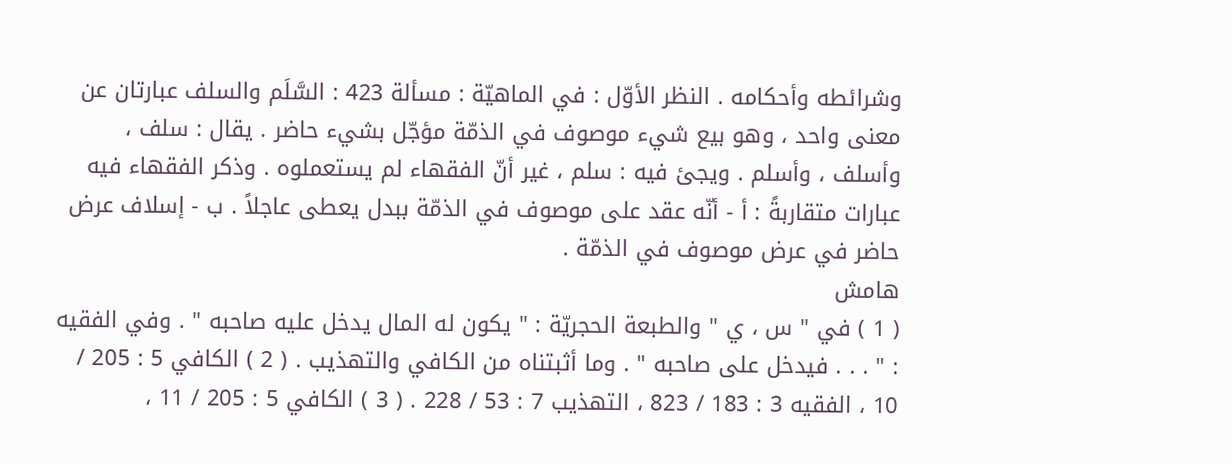وشرائطه وأحكامه . النظر الأوّل : في الماهيّة : مسألة 423 : السَّلَم والسلف عبارتان عن معنى واحد ، وهو بيع شيء موصوف في الذمّة مؤجّل بشيء حاضر . يقال : سلف ، وأسلف ، وأسلم . ويجئ فيه : سلم ، غير أنّ الفقهاء لم يستعملوه . وذكر الفقهاء فيه عبارات متقاربةً : أ - أنّه عقد على موصوف في الذمّة ببدل يعطى عاجلاً . ب - إسلاف عرض حاضر في عرض موصوف في الذمّة .
هامش
( 1 ) في " س ، ي " والطبعة الحجريّة : " يكون له المال يدخل عليه صاحبه " . وفي الفقيه : " . . . فيدخل على صاحبه " . وما أثبتناه من الكافي والتهذيب . ( 2 ) الكافي 5 : 205 / 10 ، الفقيه 3 : 183 / 823 ، التهذيب 7 : 53 / 228 . ( 3 ) الكافي 5 : 205 / 11 ،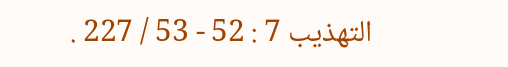التهذيب 7 : 52 - 53 / 227 .